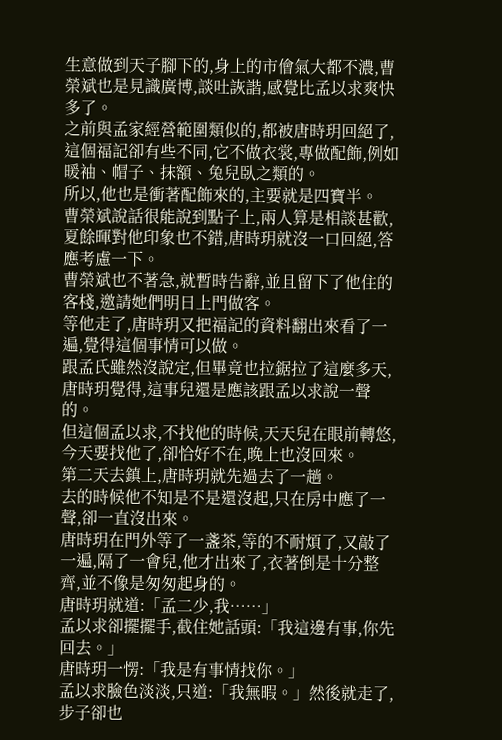生意做到天子腳下的,身上的市儈氣大都不濃,曹榮斌也是見識廣博,談吐詼諧,感覺比孟以求爽快多了。
之前與孟家經營範圍類似的,都被唐時玥回絕了,這個福記卻有些不同,它不做衣裳,專做配飾,例如暖袖、帽子、抹額、兔兒臥之類的。
所以,他也是衝著配飾來的,主要就是四寶半。
曹榮斌說話很能說到點子上,兩人算是相談甚歡,夏餘暉對他印象也不錯,唐時玥就沒一口回絕,答應考慮一下。
曹榮斌也不著急,就暫時告辭,並且留下了他住的客棧,邀請她們明日上門做客。
等他走了,唐時玥又把福記的資料翻出來看了一遍,覺得這個事情可以做。
跟孟氏雖然沒說定,但畢竟也拉鋸拉了這麼多天,唐時玥覺得,這事兒還是應該跟孟以求說一聲的。
但這個孟以求,不找他的時候,天天兒在眼前轉悠,今天要找他了,卻恰好不在,晚上也沒回來。
第二天去鎮上,唐時玥就先過去了一趟。
去的時候他不知是不是還沒起,只在房中應了一聲,卻一直沒出來。
唐時玥在門外等了一盞茶,等的不耐煩了,又敲了一遍,隔了一會兒,他才出來了,衣著倒是十分整齊,並不像是匆匆起身的。
唐時玥就道:「孟二少,我……」
孟以求卻擺擺手,截住她話頭:「我這邊有事,你先回去。」
唐時玥一愣:「我是有事情找你。」
孟以求臉色淡淡,只道:「我無暇。」然後就走了,步子卻也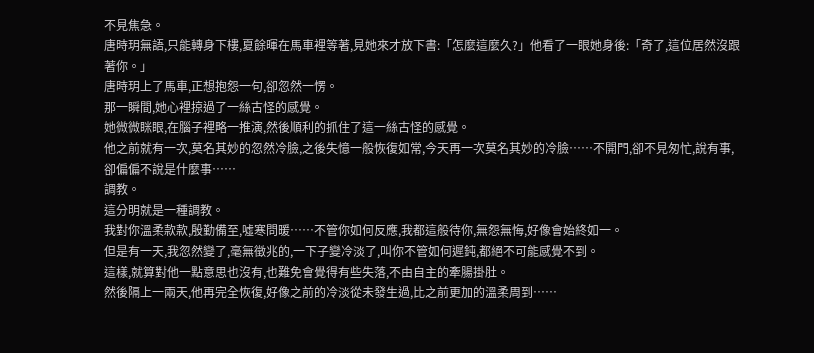不見焦急。
唐時玥無語,只能轉身下樓,夏餘暉在馬車裡等著,見她來才放下書:「怎麼這麼久?」他看了一眼她身後:「奇了,這位居然沒跟著你。」
唐時玥上了馬車,正想抱怨一句,卻忽然一愣。
那一瞬間,她心裡掠過了一絲古怪的感覺。
她微微眯眼,在腦子裡略一推演,然後順利的抓住了這一絲古怪的感覺。
他之前就有一次,莫名其妙的忽然冷臉,之後失憶一般恢復如常,今天再一次莫名其妙的冷臉……不開門,卻不見匆忙,說有事,卻偏偏不說是什麼事……
調教。
這分明就是一種調教。
我對你溫柔款款,殷勤備至,噓寒問暖……不管你如何反應,我都這般待你,無怨無悔,好像會始終如一。
但是有一天,我忽然變了,毫無徵兆的,一下子變冷淡了,叫你不管如何遲鈍,都絕不可能感覺不到。
這樣,就算對他一點意思也沒有,也難免會覺得有些失落,不由自主的牽腸掛肚。
然後隔上一兩天,他再完全恢復,好像之前的冷淡從未發生過,比之前更加的溫柔周到……